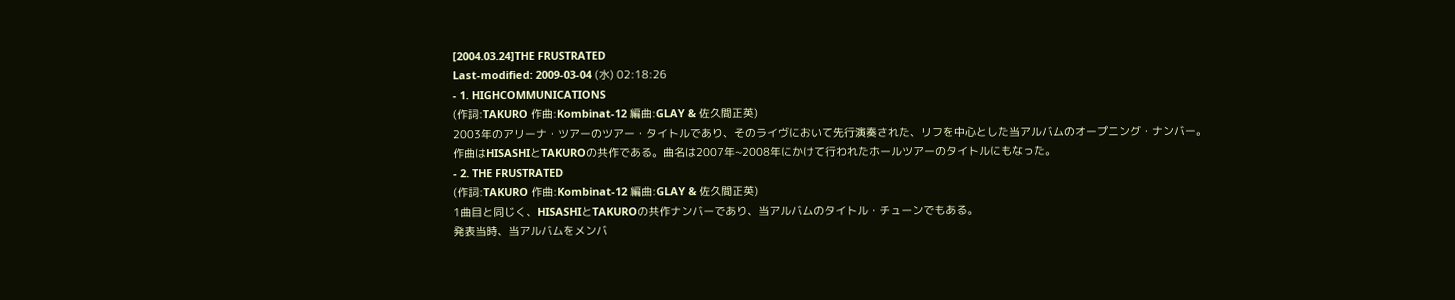[2004.03.24]THE FRUSTRATED
Last-modified: 2009-03-04 (水) 02:18:26
- 1. HIGHCOMMUNICATIONS
(作詞:TAKURO 作曲:Kombinat-12 編曲:GLAY & 佐久間正英)
2003年のアリーナ・ツアーのツアー・タイトルであり、そのライヴにおいて先行演奏された、リフを中心とした当アルバムのオープニング・ナンバー。
作曲はHISASHIとTAKUROの共作である。曲名は2007年~2008年にかけて行われたホールツアーのタイトルにもなった。
- 2. THE FRUSTRATED
(作詞:TAKURO 作曲:Kombinat-12 編曲:GLAY & 佐久間正英)
1曲目と同じく、HISASHIとTAKUROの共作ナンバーであり、当アルバムのタイトル・チューンでもある。
発表当時、当アルバムをメンバ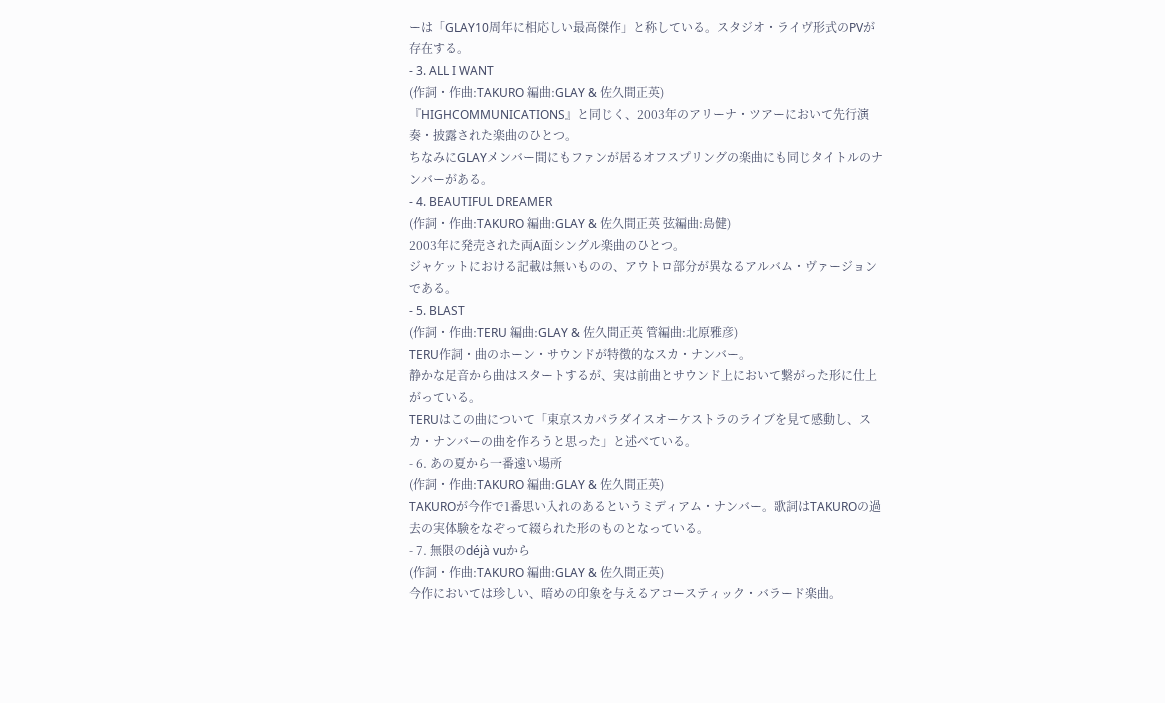ーは「GLAY10周年に相応しい最高傑作」と称している。スタジオ・ライヴ形式のPVが存在する。
- 3. ALL I WANT
(作詞・作曲:TAKURO 編曲:GLAY & 佐久間正英)
『HIGHCOMMUNICATIONS』と同じく、2003年のアリーナ・ツアーにおいて先行演奏・披露された楽曲のひとつ。
ちなみにGLAYメンバー間にもファンが居るオフスプリングの楽曲にも同じタイトルのナンバーがある。
- 4. BEAUTIFUL DREAMER
(作詞・作曲:TAKURO 編曲:GLAY & 佐久間正英 弦編曲:島健)
2003年に発売された両A面シングル楽曲のひとつ。
ジャケットにおける記載は無いものの、アウトロ部分が異なるアルバム・ヴァージョンである。
- 5. BLAST
(作詞・作曲:TERU 編曲:GLAY & 佐久間正英 管編曲:北原雅彦)
TERU作詞・曲のホーン・サウンドが特徴的なスカ・ナンバー。
静かな足音から曲はスタートするが、実は前曲とサウンド上において繋がった形に仕上がっている。
TERUはこの曲について「東京スカパラダイスオーケストラのライブを見て感動し、スカ・ナンバーの曲を作ろうと思った」と述べている。
- 6. あの夏から一番遠い場所
(作詞・作曲:TAKURO 編曲:GLAY & 佐久間正英)
TAKUROが今作で1番思い入れのあるというミディアム・ナンバー。歌詞はTAKUROの過去の実体験をなぞって綴られた形のものとなっている。
- 7. 無限のdéjà vuから
(作詞・作曲:TAKURO 編曲:GLAY & 佐久間正英)
今作においては珍しい、暗めの印象を与えるアコースティック・バラード楽曲。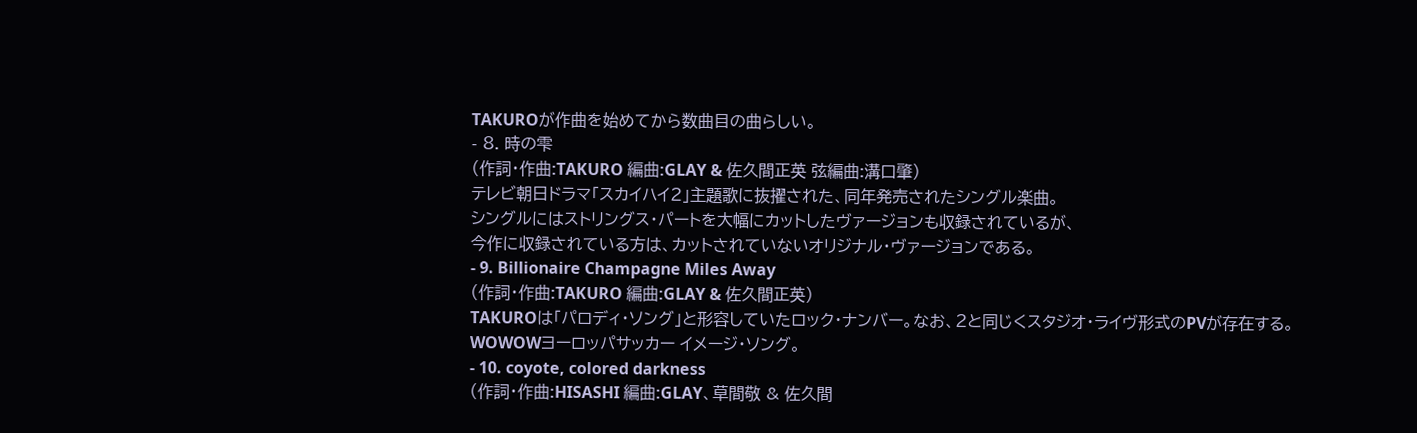TAKUROが作曲を始めてから数曲目の曲らしい。
- 8. 時の雫
(作詞・作曲:TAKURO 編曲:GLAY & 佐久間正英 弦編曲:溝口肇)
テレビ朝日ドラマ「スカイハイ2」主題歌に抜擢された、同年発売されたシングル楽曲。
シングルにはストリングス・パートを大幅にカットしたヴァージョンも収録されているが、
今作に収録されている方は、カットされていないオリジナル・ヴァージョンである。
- 9. Billionaire Champagne Miles Away
(作詞・作曲:TAKURO 編曲:GLAY & 佐久間正英)
TAKUROは「パロディ・ソング」と形容していたロック・ナンバー。なお、2と同じくスタジオ・ライヴ形式のPVが存在する。
WOWOWヨーロッパサッカー イメージ・ソング。
- 10. coyote, colored darkness
(作詞・作曲:HISASHI 編曲:GLAY、草間敬 & 佐久間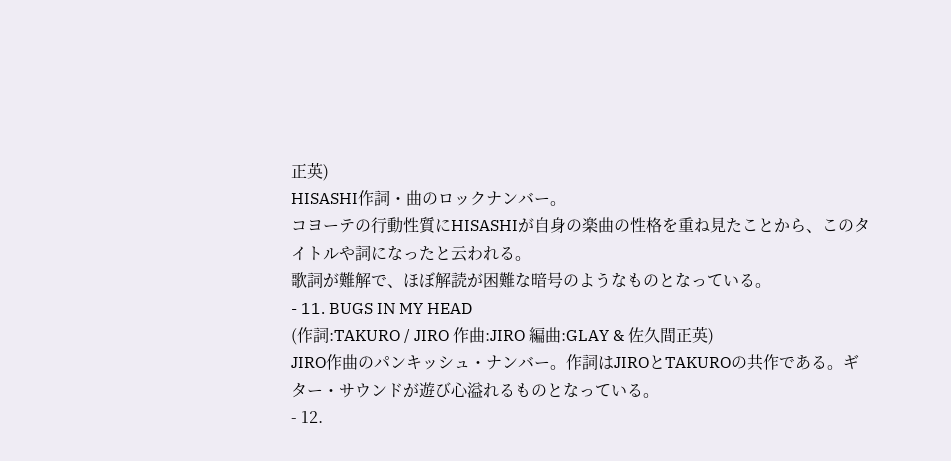正英)
HISASHI作詞・曲のロックナンバー。
コヨーテの行動性質にHISASHIが自身の楽曲の性格を重ね見たことから、このタイトルや詞になったと云われる。
歌詞が難解で、ほぼ解読が困難な暗号のようなものとなっている。
- 11. BUGS IN MY HEAD
(作詞:TAKURO / JIRO 作曲:JIRO 編曲:GLAY & 佐久間正英)
JIRO作曲のパンキッシュ・ナンバー。作詞はJIROとTAKUROの共作である。ギター・サウンドが遊び心溢れるものとなっている。
- 12.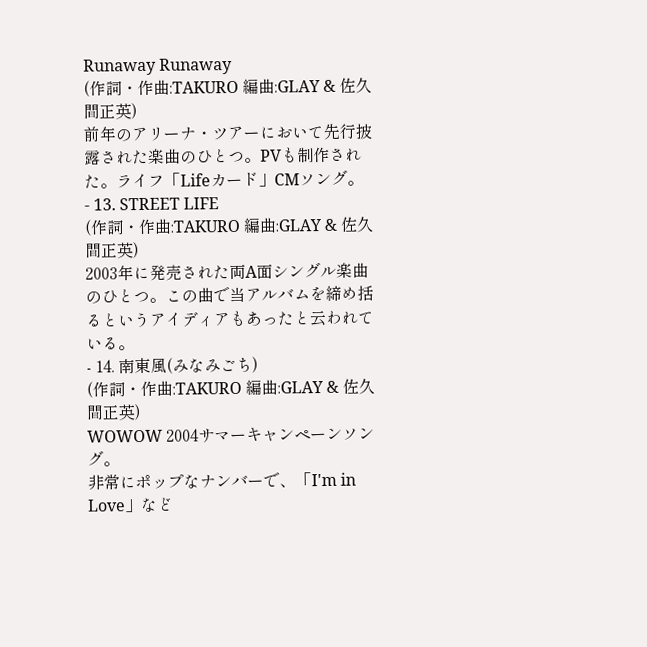Runaway Runaway
(作詞・作曲:TAKURO 編曲:GLAY & 佐久間正英)
前年のアリーナ・ツアーにおいて先行披露された楽曲のひとつ。PVも制作された。ライフ「Lifeカード」CMソング。
- 13. STREET LIFE
(作詞・作曲:TAKURO 編曲:GLAY & 佐久間正英)
2003年に発売された両A面シングル楽曲のひとつ。この曲で当アルバムを締め括るというアイディアもあったと云われている。
- 14. 南東風(みなみごち)
(作詞・作曲:TAKURO 編曲:GLAY & 佐久間正英)
WOWOW 2004サマーキャンペーンソング。
非常にポップなナンバーで、「I'm in Love」など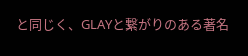と同じく、GLAYと繋がりのある著名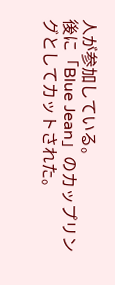人が参加している。
後に「Blue Jean」のカップリングとしてカットされた。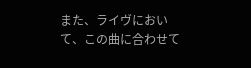また、ライヴにおいて、この曲に合わせて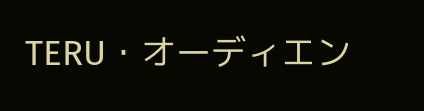TERU・オーディエン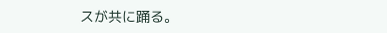スが共に踊る。